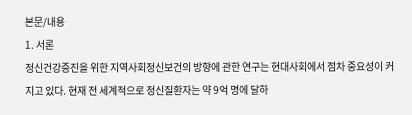본문/내용
1. 서론
정신건강증진을 위한 지역사회정신보건의 방향에 관한 연구는 현대사회에서 점차 중요성이 커지고 있다. 현재 전 세계적으로 정신질환자는 약 9억 명에 달하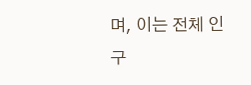며, 이는 전체 인구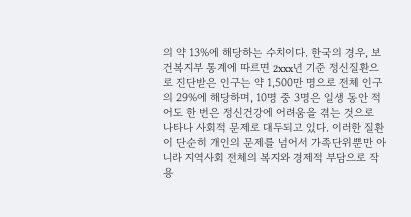의 약 13%에 해당하는 수치이다. 한국의 경우, 보건복지부 통계에 따르면 2xxx년 기준 정신질환으로 진단받은 인구는 약 1,500만 명으로 전체 인구의 29%에 해당하며, 10명 중 3명은 일생 동안 적어도 한 번은 정신건강에 어려움을 겪는 것으로 나타나 사회적 문제로 대두되고 있다. 이러한 질환이 단순히 개인의 문제를 넘어서 가족단위뿐만 아니라 지역사회 전체의 복지와 경제적 부담으로 작용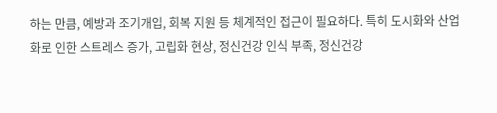하는 만큼, 예방과 조기개입, 회복 지원 등 체계적인 접근이 필요하다. 특히 도시화와 산업화로 인한 스트레스 증가, 고립화 현상, 정신건강 인식 부족, 정신건강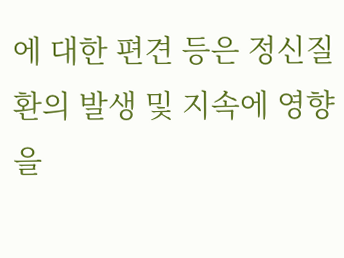에 대한 편견 등은 정신질환의 발생 및 지속에 영향을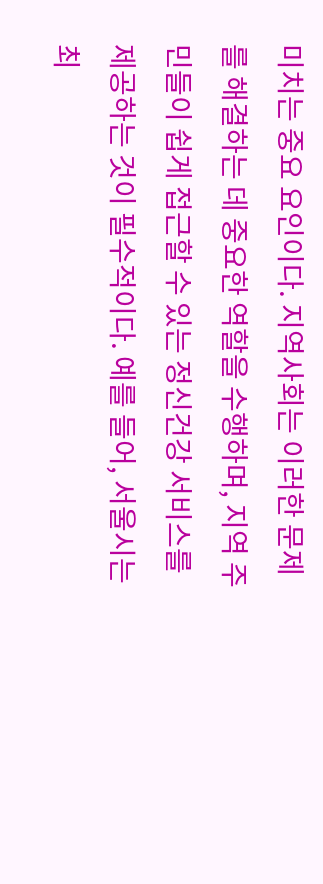미치는 중요 요인이다. 지역사회는 이러한 문제를 해결하는 데 중요한 역할을 수행하며, 지역 주민들이 쉽게 접근할 수 있는 정신건강 서비스를 제공하는 것이 필수적이다. 예를 들어, 서울시는 최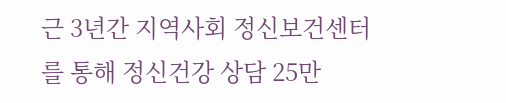근 3년간 지역사회 정신보건센터를 통해 정신건강 상담 25만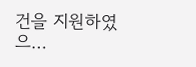건을 지원하였으…